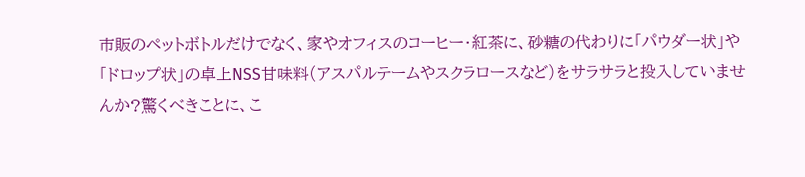市販のペットボトルだけでなく、家やオフィスのコーヒー・紅茶に、砂糖の代わりに「パウダー状」や「ドロップ状」の卓上NSS甘味料(アスパルテームやスクラロースなど)をサラサラと投入していませんか?驚くべきことに、こ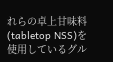れらの卓上甘味料(tabletop NSS)を使用しているグル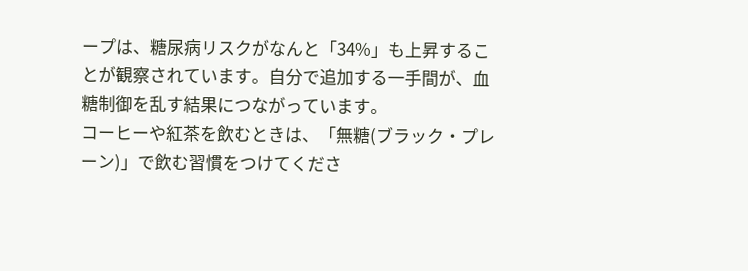ープは、糖尿病リスクがなんと「34%」も上昇することが観察されています。自分で追加する一手間が、血糖制御を乱す結果につながっています。
コーヒーや紅茶を飲むときは、「無糖(ブラック・プレーン)」で飲む習慣をつけてくださ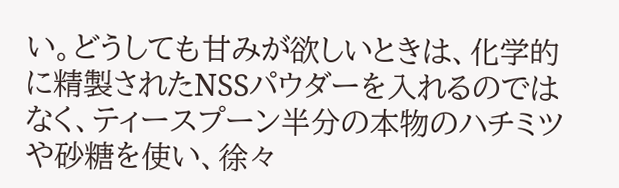い。どうしても甘みが欲しいときは、化学的に精製されたNSSパウダーを入れるのではなく、ティースプーン半分の本物のハチミツや砂糖を使い、徐々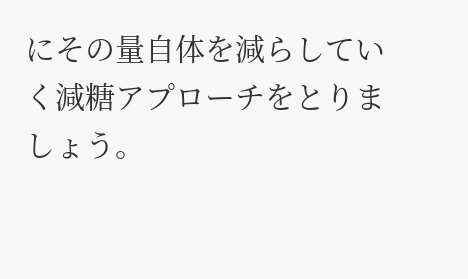にその量自体を減らしていく減糖アプローチをとりましょう。